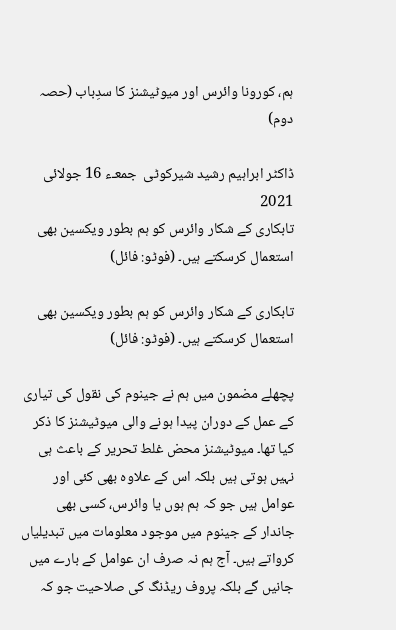ہم، کورونا وائرس اور میوٹیشنز کا سدِباب (حصہ دوم)

ڈاکٹر ابراہیم رشید شیرکوٹی  جمعـء 16 جولائی 2021
تابکاری کے شکار وائرس کو ہم بطور ویکسین بھی استعمال کرسکتے ہیں۔ (فوٹو: فائل)

تابکاری کے شکار وائرس کو ہم بطور ویکسین بھی استعمال کرسکتے ہیں۔ (فوٹو: فائل)

پچھلے مضمون میں ہم نے جینوم کی نقول کی تیاری کے عمل کے دوران پیدا ہونے والی میوٹیشنز کا ذکر کیا تھا۔ میوٹیشنز محض غلط تحریر کے باعث ہی نہیں ہوتی ہیں بلکہ اس کے علاوہ بھی کئی اور عوامل ہیں جو کہ ہم ہوں یا وائرس، کسی بھی جاندار کے جینوم میں موجود معلومات میں تبدیلیاں کرواتے ہیں۔ آج ہم نہ صرف ان عوامل کے بارے میں جانیں گے بلکہ پروف ریڈنگ کی صلاحیت جو کہ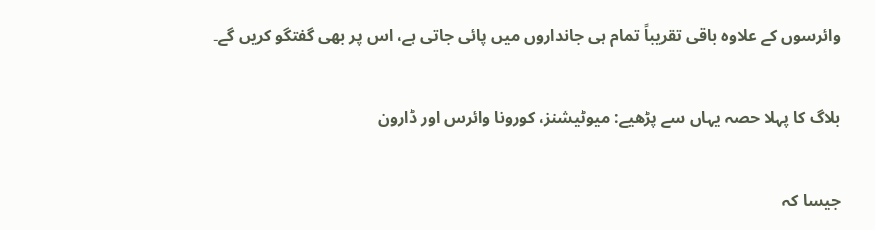وائرسوں کے علاوہ باقی تقریباً تمام ہی جانداروں میں پائی جاتی ہے، اس پر بھی گفتگو کریں گے۔

بلاگ کا پہلا حصہ یہاں سے پڑھیے: میوٹیشنز، کورونا وائرس اور ڈارون

جیسا کہ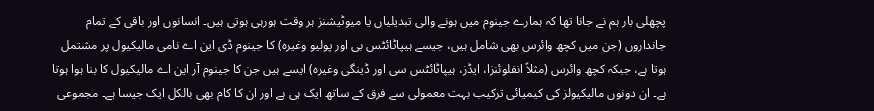پچھلی بار ہم نے جانا تھا کہ ہمارے جینوم میں ہونے والی تبدیلیاں یا میوٹیشنز ہر وقت ہورہی ہوتی ہیں۔ انسانوں اور باقی کے تمام جانداروں (جن میں کچھ وائرس بھی شامل ہیں، جیسے ہیپاٹائٹس بی اور پولیو وغیرہ) کا جینوم ڈی این اے نامی مالیکیول پر مشتمل ہوتا ہے، جبکہ کچھ وائرس (مثلاً انفلوئنزا، ایڈز، ہیپاٹائٹس سی اور ڈینگی وغیرہ) ایسے ہیں جن کا جینوم آر این اے مالیکیول کا بنا ہوا ہوتا ہے۔ ان دونوں مالیکیولز کی کیمیائی ترکیب بہت معمولی سے فرق کے ساتھ ایک ہی ہے اور ان کا کام بھی بالکل ایک جیسا ہے۔ مجموعی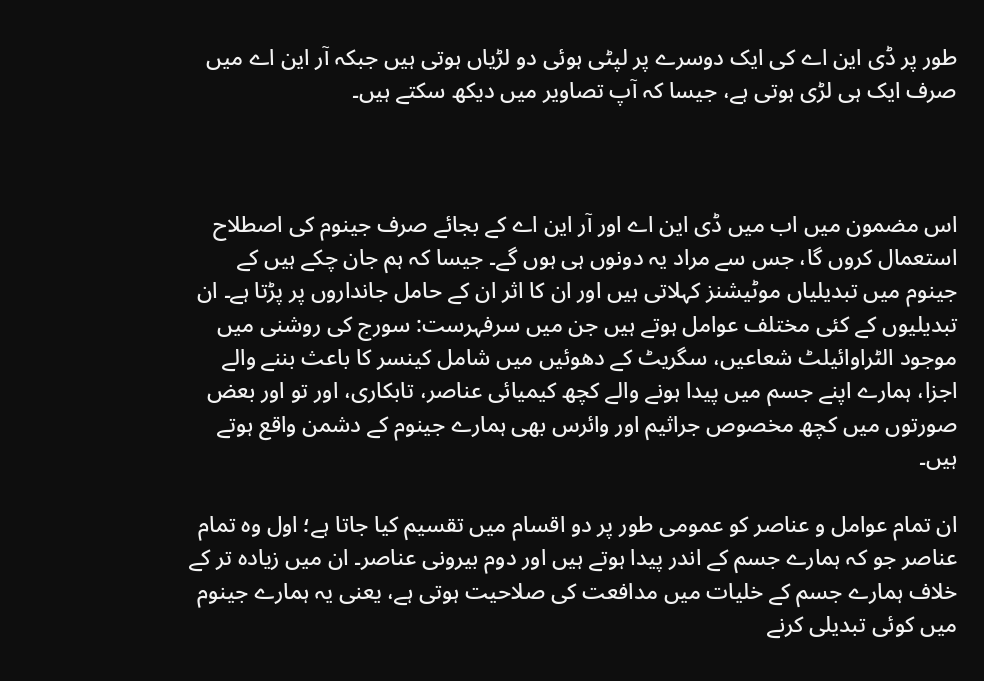طور پر ڈی این اے کی ایک دوسرے پر لپٹی ہوئی دو لڑیاں ہوتی ہیں جبکہ آر این اے میں صرف ایک ہی لڑی ہوتی ہے، جیسا کہ آپ تصاویر میں دیکھ سکتے ہیں۔



اس مضمون میں اب میں ڈی این اے اور آر این اے کے بجائے صرف جینوم کی اصطلاح استعمال کروں گا، جس سے مراد یہ دونوں ہی ہوں گے۔ جیسا کہ ہم جان چکے ہیں کے جینوم میں تبدیلیاں موٹیشنز کہلاتی ہیں اور ان کا اثر ان کے حامل جانداروں پر پڑتا ہے۔ ان تبدیلیوں کے کئی مختلف عوامل ہوتے ہیں جن میں سرفہرست: سورج کی روشنی میں موجود الٹراوائیلٹ شعاعیں، سگریٹ کے دھوئیں میں شامل کینسر کا باعث بننے والے اجزا، ہمارے اپنے جسم میں پیدا ہونے والے کچھ کیمیائی عناصر، تابکاری، اور تو اور بعض صورتوں میں کچھ مخصوص جراثیم اور وائرس بھی ہمارے جینوم کے دشمن واقع ہوتے ہیں۔

ان تمام عوامل و عناصر کو عمومی طور پر دو اقسام میں تقسیم کیا جاتا ہے؛ اول وہ تمام عناصر جو کہ ہمارے جسم کے اندر پیدا ہوتے ہیں اور دوم بیرونی عناصر۔ ان میں زیادہ تر کے خلاف ہمارے جسم کے خلیات میں مدافعت کی صلاحیت ہوتی ہے، یعنی یہ ہمارے جینوم میں کوئی تبدیلی کرنے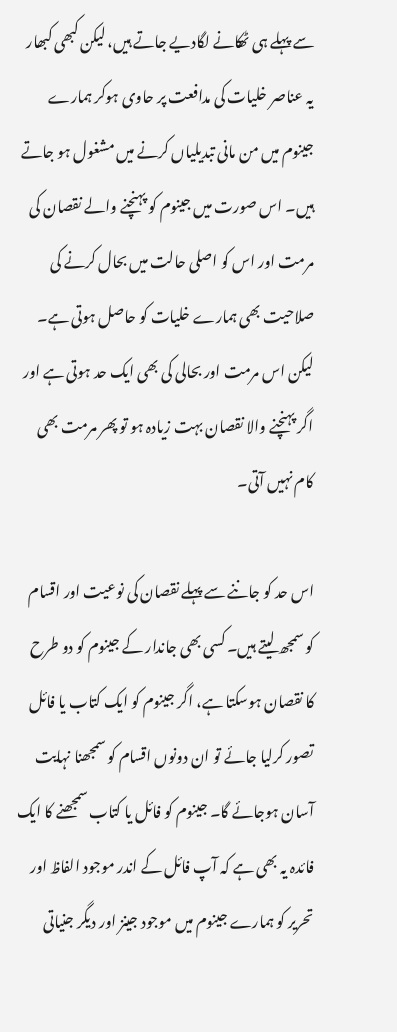سے پہلے ہی ٹھکانے لگادیے جاتے ہیں، لیکن کبھی کبھار یہ عناصر خلیات کی مدافعت پر حاوی ہوکر ہمارے جینوم میں من مانی تبدیلیاں کرنے میں مشغول ہو جاتے ہیں۔ اس صورت میں جینوم کو پہنچنے والے نقصان کی مرمت اور اس کو اصلی حالت میں بحال کرنے کی صلاحیت بھی ہمارے خلیات کو حاصل ہوتی ہے۔ لیکن اس مرمت اور بحالی کی بھی ایک حد ہوتی ہے اور اگر پہنچنے والا نقصان بہت زیادہ ہو تو پھر مرمت بھی کام نہیں آتی۔

اس حد کو جاننے سے پہلے نقصان کی نوعیت اور اقسام کو سمجھ لیتے ہیں۔ کسی بھی جاندار کے جینوم کو دو طرح کا نقصان ہوسکتا ہے، اگر جینوم کو ایک کتاب یا فائل تصور کرلیا جائے تو ان دونوں اقسام کو سمجھنا نہایت آسان ہوجائے گا۔ جینوم کو فائل یا کتاب سمجھنے کا ایک فائدہ یہ بھی ہے کہ آپ فائل کے اندر موجود الفاظ اور تحریر کو ہمارے جینوم میں موجود جینز اور دیگر جنیاتی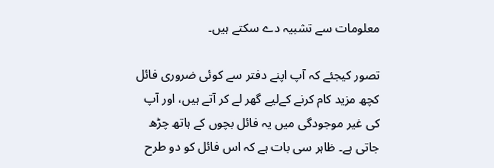معلومات سے تشبیہ دے سکتے ہیں۔

تصور کیجئے کہ آپ اپنے دفتر سے کوئی ضروری فائل کچھ مزید کام کرنے کےلیے گھر لے کر آتے ہیں، اور آپ کی غیر موجودگی میں یہ فائل بچوں کے ہاتھ چڑھ جاتی ہے۔ ظاہر سی بات ہے کہ اس فائل کو دو طرح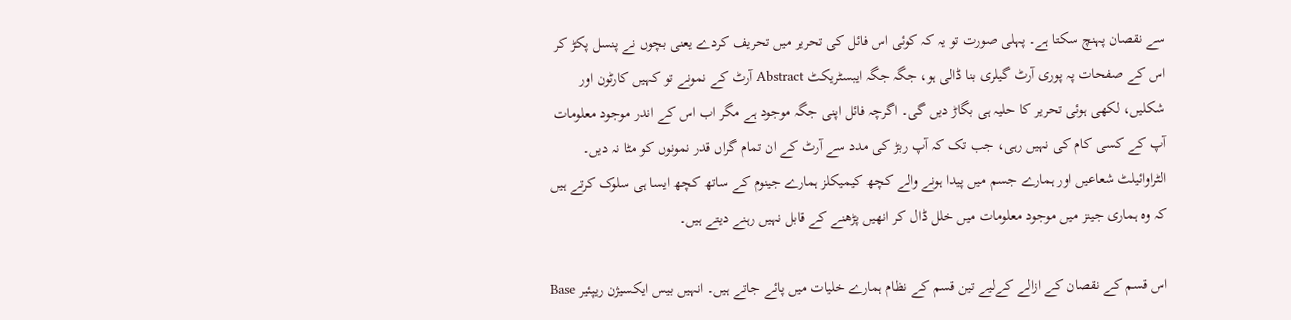سے نقصان پہنچ سکتا ہے۔ پہلی صورت تو یہ کہ کوئی اس فائل کی تحریر میں تحریف کردے یعنی بچوں نے پنسل پکڑ کر اس کے صفحات پہ پوری آرٹ گیلری بنا ڈالی ہو، جگہ جگہ ایبسٹریکٹ Abstract آرٹ کے نمونے تو کہیں کارٹون اور شکلیں، لکھی ہوئی تحریر کا حلیہ ہی بگاڑ دیں گی۔ اگرچہ فائل اپنی جگہ موجود ہے مگر اب اس کے اندر موجود معلومات آپ کے کسی کام کی نہیں رہی، جب تک کہ آپ ربڑ کی مدد سے آرٹ کے ان تمام گراں قدر نمونوں کو مٹا نہ دیں۔ الٹراوائیلٹ شعاعیں اور ہمارے جسم میں پیدا ہونے والے کچھ کیمیکلز ہمارے جینوم کے ساتھ کچھ ایسا ہی سلوک کرتے ہیں کہ وہ ہماری جینز میں موجود معلومات میں خلل ڈال کر انھیں پڑھنے کے قابل نہیں رہنے دیتے ہیں۔

اس قسم کے نقصان کے ازالے کےلیے تین قسم کے نظام ہمارے خلیات میں پائے جاتے ہیں۔ انہیں بیس ایکسیژن ریپئیر Base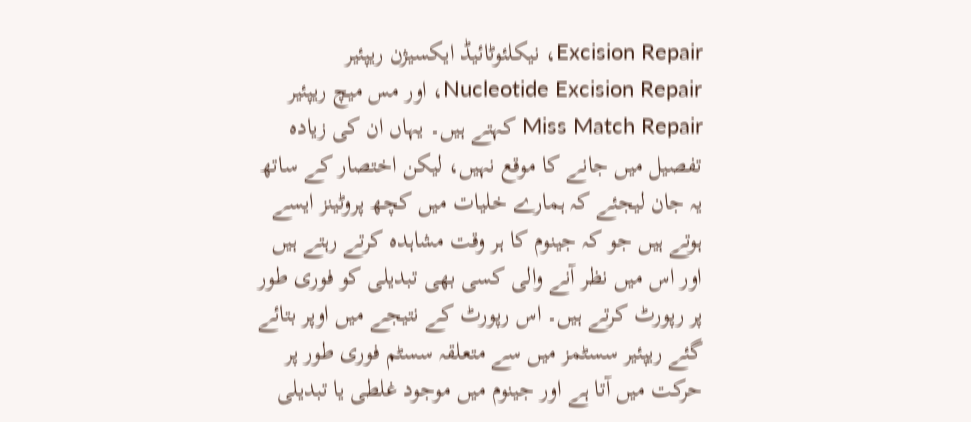Excision Repair، نیکلئوٹائیڈ ایکسیژن ریپئیر Nucleotide Excision Repair، اور مس میچ ریپئیر Miss Match Repair کہتے ہیں۔ یہاں ان کی زیادہ تفصیل میں جانے کا موقع نہیں، لیکن اختصار کے ساتھ یہ جان لیجئے کہ ہمارے خلیات میں کچھ پروٹینز ایسے ہوتے ہیں جو کہ جینوم کا ہر وقت مشاہدہ کرتے رہتے ہیں اور اس میں نظر آنے والی کسی بھی تبدیلی کو فوری طور پر رپورٹ کرتے ہیں۔ اس رپورٹ کے نتیجے میں اوپر بتائے گئے ریپئیر سسٹمز میں سے متعلقہ سسٹم فوری طور پر حرکت میں آتا ہے اور جینوم میں موجود غلطی یا تبدیلی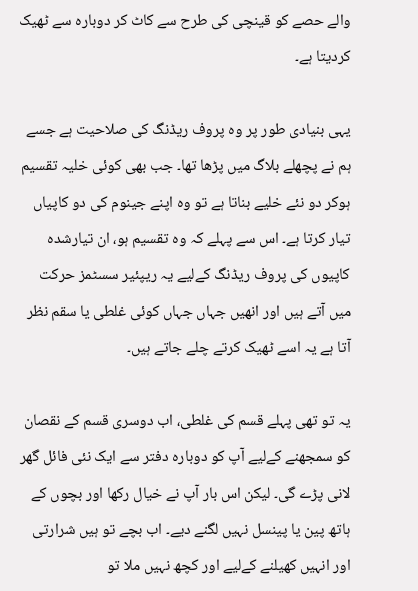والے حصے کو قینچی کی طرح سے کاٹ کر دوبارہ سے ٹھیک کردیتا ہے۔

یہی بنیادی طور پر وہ پروف ریڈنگ کی صلاحیت ہے جسے ہم نے پچھلے بلاگ میں پڑھا تھا۔ جب بھی کوئی خلیہ تقسیم ہوکر دو نئے خلیے بناتا ہے تو وہ اپنے جینوم کی دو کاپیاں تیار کرتا ہے۔ اس سے پہلے کہ وہ تقسیم ہو، ان تیارشدہ کاپیوں کی پروف ریڈنگ کےلیے یہ ریپئیر سسٹمز حرکت میں آتے ہیں اور انھیں جہاں جہاں کوئی غلطی یا سقم نظر آتا ہے یہ اسے ٹھیک کرتے چلے جاتے ہیں۔

یہ تو تھی پہلے قسم کی غلطی، اب دوسری قسم کے نقصان کو سمجھنے کےلیے آپ کو دوبارہ دفتر سے ایک نئی فائل گھر لانی پڑے گی۔ لیکن اس بار آپ نے خیال رکھا اور بچوں کے ہاتھ پین یا پینسل نہیں لگنے دیے۔ اب بچے تو ہیں شرارتی اور انہیں کھیلنے کےلیے اور کچھ نہیں ملا تو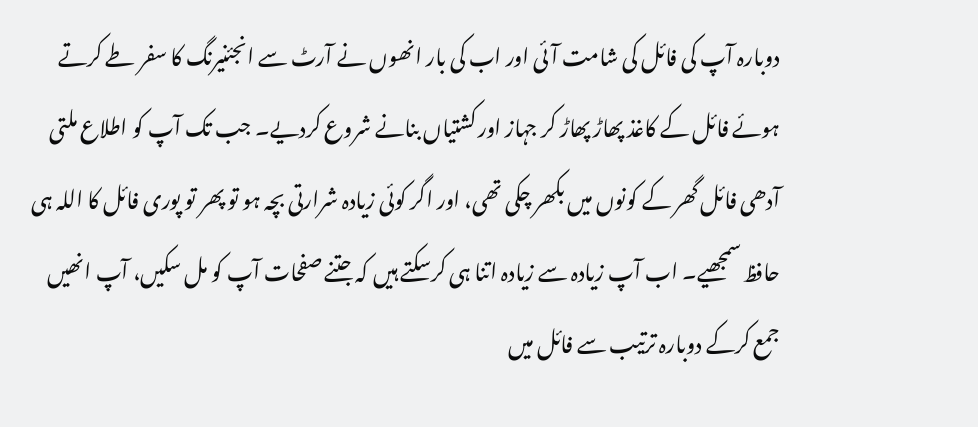دوبارہ آپ کی فائل کی شامت آئی اور اب کی بار انھوں نے آرٹ سے انجئنیرنگ کا سفر طے کرتے ہوئے فائل کے کاغذ پھاڑ پھاڑ کر جہاز اور کشتیاں بنانے شروع کردیے۔ جب تک آپ کو اطلاع ملتی آدھی فائل گھر کے کونوں میں بکھر چکی تھی، اور اگر کوئی زیادہ شرارتی بچہ ہو تو پھر تو پوری فائل کا اللہ ہی حافظ سمجھیے۔ اب آپ زیادہ سے زیادہ اتنا ہی کرسکتے ہیں کہ جتنے صفحات آپ کو مل سکیں، آپ انھیں جمع کرکے دوبارہ ترتیب سے فائل میں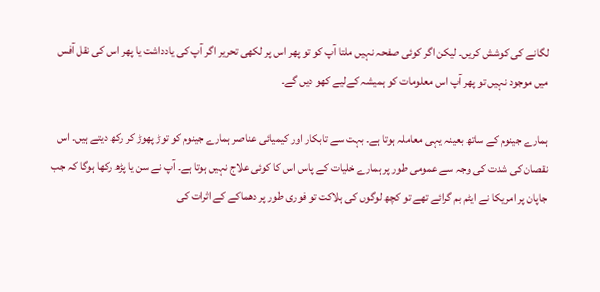لگانے کی کوشش کریں۔ لیکن اگر کوئی صفحہ نہیں ملتا آپ کو تو پھر اس پر لکھی تحریر اگر آپ کی یادداشت یا پھر اس کی نقل آفس میں موجود نہیں تو پھر آپ اس معلومات کو ہمیشہ کےلیے کھو دیں گے۔

ہمارے جینوم کے ساتھ بعینہ یہی معاملہ ہوتا ہے۔ بہت سے تابکار اور کیمیائی عناصر ہمارے جینوم کو توڑ پھوڑ کر رکھ دیتے ہیں۔ اس نقصان کی شدت کی وجہ سے عمومی طور پر ہمارے خلیات کے پاس اس کا کوئی علاج نہیں ہوتا ہے۔ آپ نے سن یا پڑھ رکھا ہوگا کہ جب جاپان پر امریکا نے ایٹم بم گرائے تھے تو کچھ لوگوں کی ہلاکت تو فوری طور پر دھماکے کے اثرات کی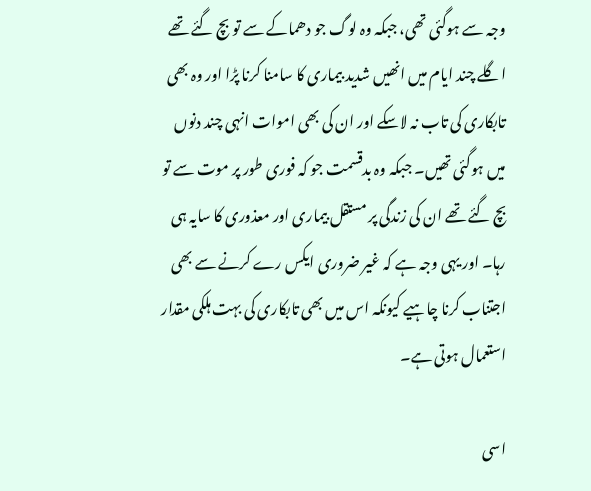وجہ سے ہوگئی تھی، جبکہ وہ لوگ جو دھماکے سے تو بچ گئے تھے اگلے چند ایام میں انھیں شدید بیماری کا سامنا کرنا پڑا اور وہ بھی تابکاری کی تاب نہ لاسکے اور ان کی بھی اموات انہی چند دنوں میں ہوگئی تھیں۔ جبکہ وہ بدقسمت جو کہ فوری طور پر موت سے تو بچ گئے تھے ان کی زندگی پر مستقل بیماری اور معذوری کا سایہ ہی رہا۔ اور یہی وجہ ہے کہ غیر ضروری ایکس رے کرنے سے بھی اجتناب کرنا چاہیے کیونکہ اس میں بھی تابکاری کی بہت ہلکی مقدار استعمال ہوتی ہے۔

اسی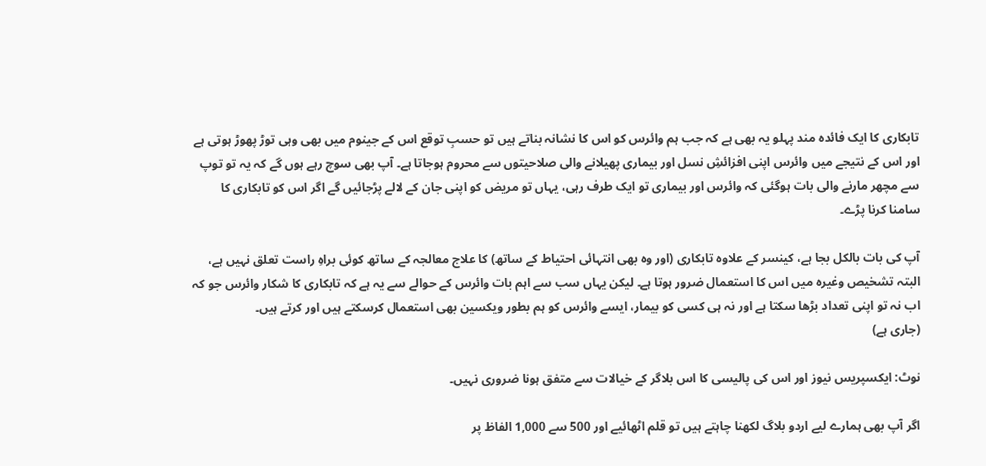تابکاری کا ایک فائدہ مند پہلو یہ بھی ہے کہ جب ہم وائرس کو اس کا نشانہ بناتے ہیں تو حسبِ توقع اس کے جینوم میں بھی وہی توڑ پھوڑ ہوتی ہے اور اس کے نتیجے میں وائرس اپنی افزائشِ نسل اور بیماری پھیلانے والی صلاحیتوں سے محروم ہوجاتا ہے۔ آپ بھی سوچ رہے ہوں گے کہ یہ تو توپ سے مچھر مارنے والی بات ہوگئی کہ وائرس اور بیماری تو ایک طرف رہی، یہاں تو مریض کو اپنی جان کے لالے پڑجائیں گے اگر اس کو تابکاری کا سامنا کرنا پڑے۔

آپ کی بات بالکل بجا ہے، کینسر کے علاوہ تابکاری (اور وہ بھی انتہائی احتیاط کے ساتھ) کا علاج معالجہ کے ساتھ کوئی براہِ راست تعلق نہیں ہے، البتہ تشخیص وغیرہ میں اس کا استعمال ضرور ہوتا ہے۔ لیکن یہاں سب سے اہم بات وائرس کے حوالے سے یہ ہے کہ تابکاری کا شکار وائرس جو کہ اب نہ تو اپنی تعداد بڑھا سکتا ہے اور نہ ہی کسی کو بیمار، ایسے وائرس کو ہم بطور ویکسین بھی استعمال کرسکتے ہیں اور کرتے ہیں۔
(جاری ہے)

نوٹ: ایکسپریس نیوز اور اس کی پالیسی کا اس بلاگر کے خیالات سے متفق ہونا ضروری نہیں۔

اگر آپ بھی ہمارے لیے اردو بلاگ لکھنا چاہتے ہیں تو قلم اٹھائیے اور 500 سے 1,000 الفاظ پر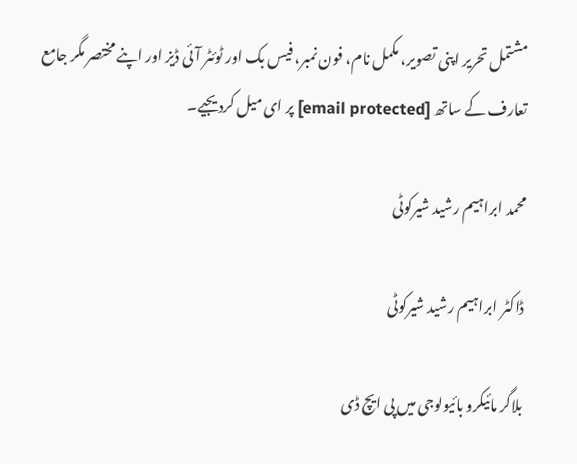مشتمل تحریر اپنی تصویر، مکمل نام، فون نمبر، فیس بک اور ٹوئٹر آئی ڈیز اور اپنے مختصر مگر جامع تعارف کے ساتھ [email protected] پر ای میل کردیجیے۔

محمد ابراہیم رشید شیرکوٹی

ڈاکٹر ابراہیم رشید شیرکوٹی

بلاگر مائیکرو بائیولوجی میں پی ایچ ڈی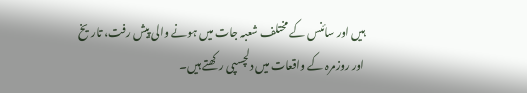ہیں اور سائنس کے مختلف شعبہ جات میں ہونے والی پیش رفت، تاریخ اور روزمرہ کے واقعات میں دلچسپی رکھتے ہیں۔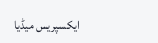ایکسپریس میڈیا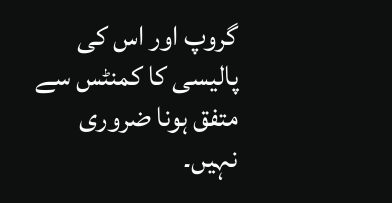گروپ اور اس کی پالیسی کا کمنٹس سے متفق ہونا ضروری نہیں۔